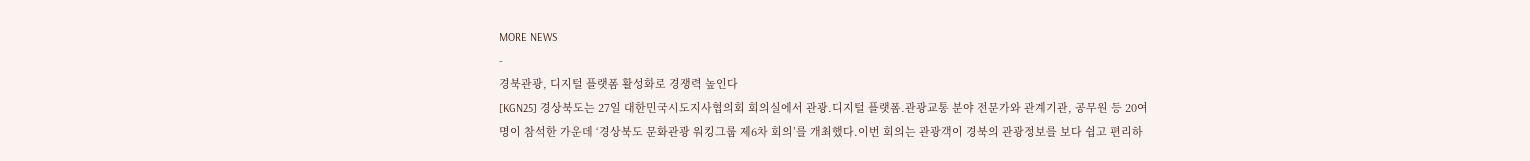MORE NEWS
-
경북관광, 디지털 플랫폼 활성화로 경쟁력 높인다
[KGN25] 경상북도는 27일 대한민국시도지사협의회 회의실에서 관광․디지털 플랫폼․관광교통 분야 전문가와 관계기관, 공무원 등 20여명이 참석한 가운데 ‘경상북도 문화관광 워킹그룹 제6차 회의’를 개최했다.이번 회의는 관광객이 경북의 관광정보를 보다 쉽고 편리하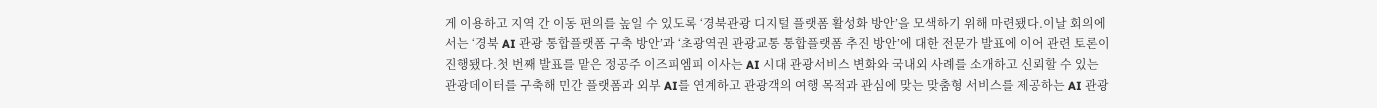게 이용하고 지역 간 이동 편의를 높일 수 있도록 ‘경북관광 디지털 플랫폼 활성화 방안’을 모색하기 위해 마련됐다.이날 회의에서는 ‘경북 AI 관광 통합플랫폼 구축 방안’과 ‘초광역권 관광교통 통합플랫폼 추진 방안’에 대한 전문가 발표에 이어 관련 토론이 진행됐다.첫 번째 발표를 맡은 정공주 이즈피엠피 이사는 AI 시대 관광서비스 변화와 국내외 사례를 소개하고 신뢰할 수 있는 관광데이터를 구축해 민간 플랫폼과 외부 AI를 연계하고 관광객의 여행 목적과 관심에 맞는 맞춤형 서비스를 제공하는 AI 관광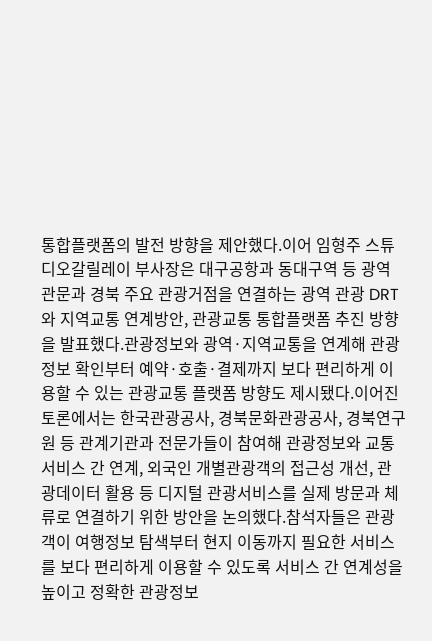통합플랫폼의 발전 방향을 제안했다.이어 임형주 스튜디오갈릴레이 부사장은 대구공항과 동대구역 등 광역 관문과 경북 주요 관광거점을 연결하는 광역 관광 DRT와 지역교통 연계방안, 관광교통 통합플랫폼 추진 방향을 발표했다.관광정보와 광역·지역교통을 연계해 관광정보 확인부터 예약·호출·결제까지 보다 편리하게 이용할 수 있는 관광교통 플랫폼 방향도 제시됐다.이어진 토론에서는 한국관광공사, 경북문화관광공사, 경북연구원 등 관계기관과 전문가들이 참여해 관광정보와 교통서비스 간 연계, 외국인 개별관광객의 접근성 개선, 관광데이터 활용 등 디지털 관광서비스를 실제 방문과 체류로 연결하기 위한 방안을 논의했다.참석자들은 관광객이 여행정보 탐색부터 현지 이동까지 필요한 서비스를 보다 편리하게 이용할 수 있도록 서비스 간 연계성을 높이고 정확한 관광정보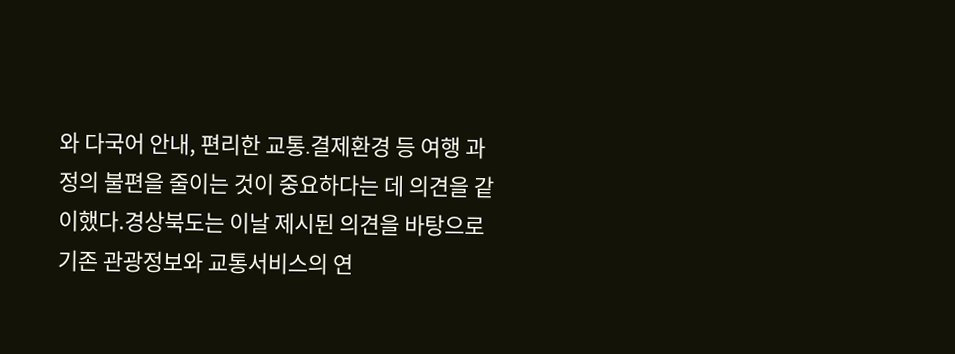와 다국어 안내, 편리한 교통․결제환경 등 여행 과정의 불편을 줄이는 것이 중요하다는 데 의견을 같이했다.경상북도는 이날 제시된 의견을 바탕으로 기존 관광정보와 교통서비스의 연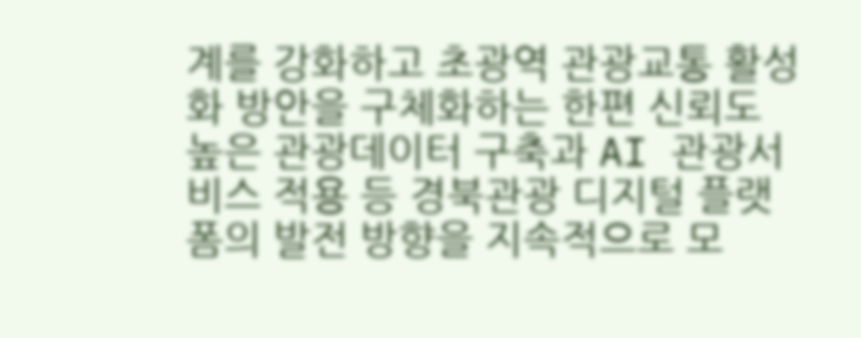계를 강화하고 초광역 관광교통 활성화 방안을 구체화하는 한편 신뢰도 높은 관광데이터 구축과 AI 관광서비스 적용 등 경북관광 디지털 플랫폼의 발전 방향을 지속적으로 모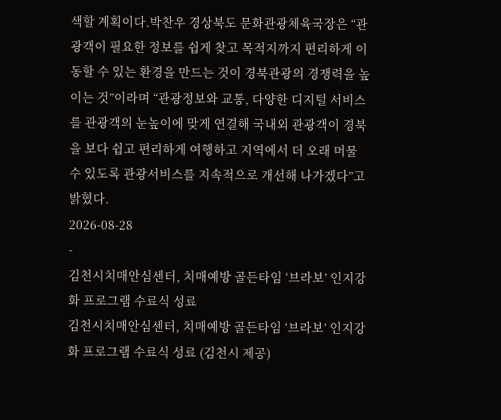색할 계획이다.박찬우 경상북도 문화관광체육국장은 “관광객이 필요한 정보를 쉽게 찾고 목적지까지 편리하게 이동할 수 있는 환경을 만드는 것이 경북관광의 경쟁력을 높이는 것”이라며 “관광정보와 교통, 다양한 디지털 서비스를 관광객의 눈높이에 맞게 연결해 국내외 관광객이 경북을 보다 쉽고 편리하게 여행하고 지역에서 더 오래 머물 수 있도록 관광서비스를 지속적으로 개선해 나가겠다”고 밝혔다.
2026-08-28
-
김천시치매안심센터, 치매예방 골든타임 ‘브라보’ 인지강화 프로그램 수료식 성료
김천시치매안심센터, 치매예방 골든타임 ‘브라보’ 인지강화 프로그램 수료식 성료 (김천시 제공)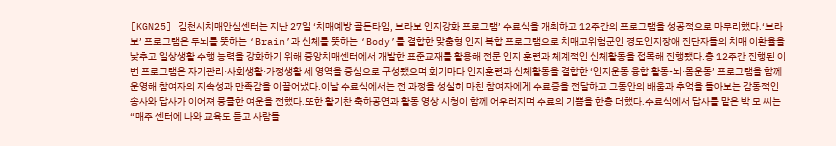[KGN25] 김천시치매안심센터는 지난 27일 ‘치매예방 골든타임, 브라보 인지강화 프로그램’ 수료식을 개최하고 12주간의 프로그램을 성공적으로 마무리했다.‘브라보’ 프로그램은 두뇌를 뜻하는 ‘Brain’과 신체를 뜻하는 ‘Body’를 결합한 맞춤형 인지 복합 프로그램으로 치매고위험군인 경도인지장애 진단자들의 치매 이환율을 낮추고 일상생활 수행 능력을 강화하기 위해 중앙치매센터에서 개발한 표준교재를 활용해 전문 인지 훈련과 체계적인 신체활동을 접목해 진행됐다.총 12주간 진행된 이번 프로그램은 자기관리·사회생활·가정생활 세 영역을 중심으로 구성됐으며 회기마다 인지훈련과 신체활동을 결합한 ‘인지운동 융합 활동-뇌·몸운동’ 프로그램을 함께 운영해 참여자의 지속성과 만족감을 이끌어냈다.이날 수료식에서는 전 과정을 성실히 마친 참여자에게 수료증을 전달하고 그동안의 배움과 추억을 돌아보는 감동적인 송사와 답사가 이어져 뭉클한 여운을 전했다.또한 활기찬 축하공연과 활동 영상 시청이 함께 어우러지며 수료의 기쁨을 한층 더했다.수료식에서 답사를 맡은 박 모 씨는 “매주 센터에 나와 교육도 듣고 사람들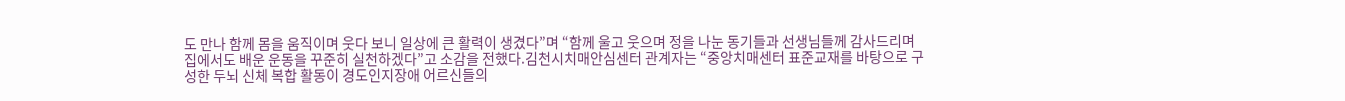도 만나 함께 몸을 움직이며 웃다 보니 일상에 큰 활력이 생겼다”며 “함께 울고 웃으며 정을 나눈 동기들과 선생님들께 감사드리며 집에서도 배운 운동을 꾸준히 실천하겠다”고 소감을 전했다.김천시치매안심센터 관계자는 “중앙치매센터 표준교재를 바탕으로 구성한 두뇌 신체 복합 활동이 경도인지장애 어르신들의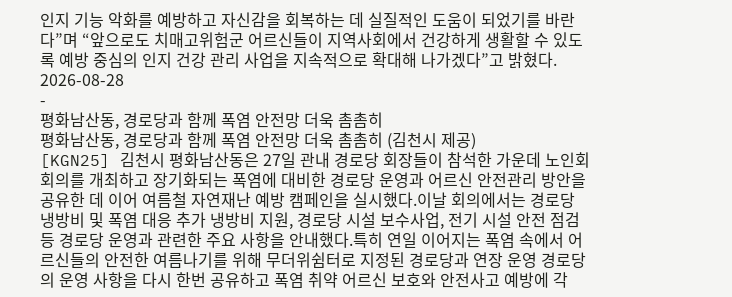인지 기능 악화를 예방하고 자신감을 회복하는 데 실질적인 도움이 되었기를 바란다”며 “앞으로도 치매고위험군 어르신들이 지역사회에서 건강하게 생활할 수 있도록 예방 중심의 인지 건강 관리 사업을 지속적으로 확대해 나가겠다”고 밝혔다.
2026-08-28
-
평화남산동, 경로당과 함께 폭염 안전망 더욱 촘촘히
평화남산동, 경로당과 함께 폭염 안전망 더욱 촘촘히 (김천시 제공)
[KGN25] 김천시 평화남산동은 27일 관내 경로당 회장들이 참석한 가운데 노인회 회의를 개최하고 장기화되는 폭염에 대비한 경로당 운영과 어르신 안전관리 방안을 공유한 데 이어 여름철 자연재난 예방 캠페인을 실시했다.이날 회의에서는 경로당 냉방비 및 폭염 대응 추가 냉방비 지원, 경로당 시설 보수사업, 전기 시설 안전 점검 등 경로당 운영과 관련한 주요 사항을 안내했다.특히 연일 이어지는 폭염 속에서 어르신들의 안전한 여름나기를 위해 무더위쉼터로 지정된 경로당과 연장 운영 경로당의 운영 사항을 다시 한번 공유하고 폭염 취약 어르신 보호와 안전사고 예방에 각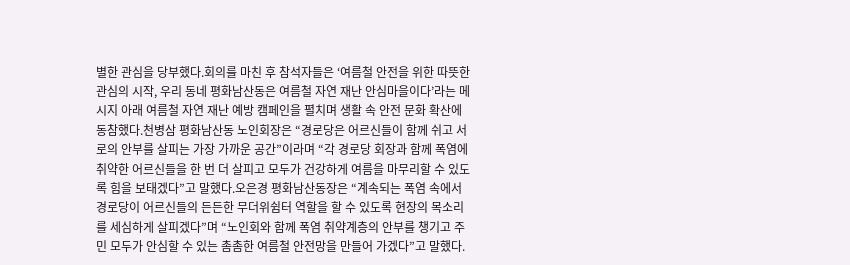별한 관심을 당부했다.회의를 마친 후 참석자들은 ‘여름철 안전을 위한 따뜻한 관심의 시작, 우리 동네 평화남산동은 여름철 자연 재난 안심마을이다’라는 메시지 아래 여름철 자연 재난 예방 캠페인을 펼치며 생활 속 안전 문화 확산에 동참했다.천병삼 평화남산동 노인회장은 “경로당은 어르신들이 함께 쉬고 서로의 안부를 살피는 가장 가까운 공간”이라며 “각 경로당 회장과 함께 폭염에 취약한 어르신들을 한 번 더 살피고 모두가 건강하게 여름을 마무리할 수 있도록 힘을 보태겠다”고 말했다.오은경 평화남산동장은 “계속되는 폭염 속에서 경로당이 어르신들의 든든한 무더위쉼터 역할을 할 수 있도록 현장의 목소리를 세심하게 살피겠다”며 “노인회와 함께 폭염 취약계층의 안부를 챙기고 주민 모두가 안심할 수 있는 촘촘한 여름철 안전망을 만들어 가겠다”고 말했다.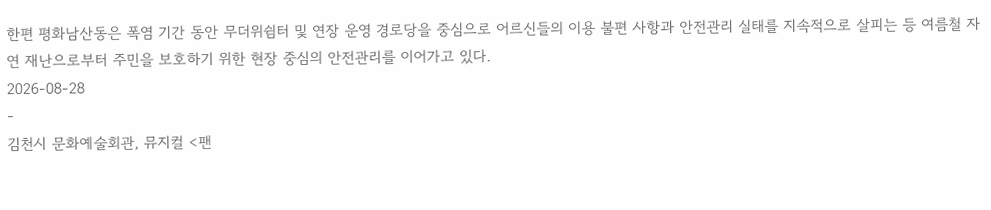한편 평화남산동은 폭염 기간 동안 무더위쉼터 및 연장 운영 경로당을 중심으로 어르신들의 이용 불편 사항과 안전관리 실태를 지속적으로 살피는 등 여름철 자연 재난으로부터 주민을 보호하기 위한 현장 중심의 안전관리를 이어가고 있다.
2026-08-28
-
김천시 문화예술회관, 뮤지컬 <팬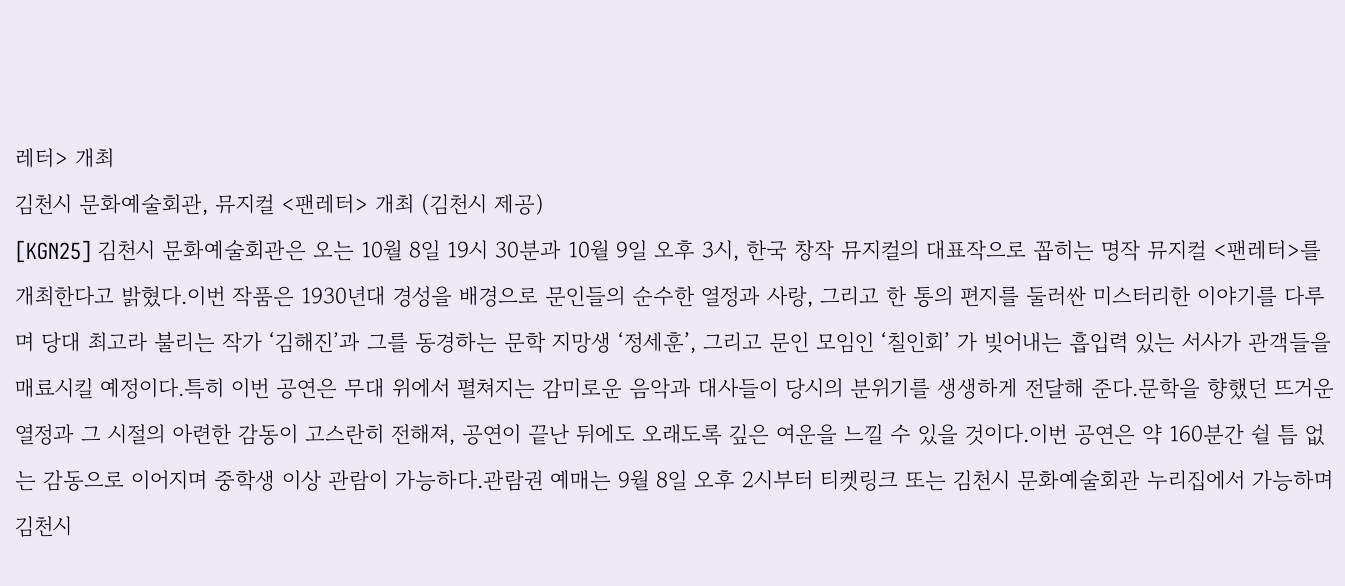레터> 개최
김천시 문화예술회관, 뮤지컬 <팬레터> 개최 (김천시 제공)
[KGN25] 김천시 문화예술회관은 오는 10월 8일 19시 30분과 10월 9일 오후 3시, 한국 창작 뮤지컬의 대표작으로 꼽히는 명작 뮤지컬 <팬레터>를 개최한다고 밝혔다.이번 작품은 1930년대 경성을 배경으로 문인들의 순수한 열정과 사랑, 그리고 한 통의 편지를 둘러싼 미스터리한 이야기를 다루며 당대 최고라 불리는 작가 ‘김해진’과 그를 동경하는 문학 지망생 ‘정세훈’, 그리고 문인 모임인 ‘칠인회’ 가 빚어내는 흡입력 있는 서사가 관객들을 매료시킬 예정이다.특히 이번 공연은 무대 위에서 펼쳐지는 감미로운 음악과 대사들이 당시의 분위기를 생생하게 전달해 준다.문학을 향했던 뜨거운 열정과 그 시절의 아련한 감동이 고스란히 전해져, 공연이 끝난 뒤에도 오래도록 깊은 여운을 느낄 수 있을 것이다.이번 공연은 약 160분간 쉴 틈 없는 감동으로 이어지며 중학생 이상 관람이 가능하다.관람권 예매는 9월 8일 오후 2시부터 티켓링크 또는 김천시 문화예술회관 누리집에서 가능하며 김천시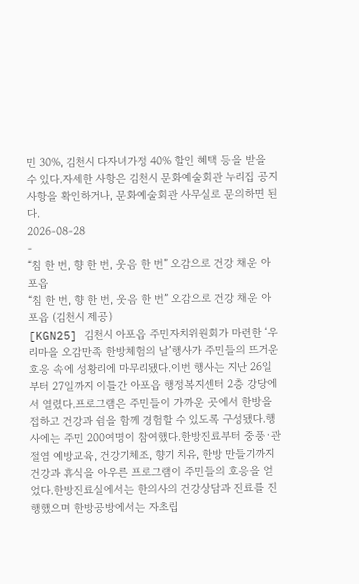민 30%, 김천시 다자녀가정 40% 할인 혜택 등을 받을 수 있다.자세한 사항은 김천시 문화예술회관 누리집 공지사항을 확인하거나, 문화예술회관 사무실로 문의하면 된다.
2026-08-28
-
“침 한 번, 향 한 번, 웃음 한 번” 오감으로 건강 채운 아포읍
“침 한 번, 향 한 번, 웃음 한 번” 오감으로 건강 채운 아포읍 (김천시 제공)
[KGN25] 김천시 아포읍 주민자치위원회가 마련한 ‘우리마을 오감만족 한방체험의 날’행사가 주민들의 뜨거운 호응 속에 성황리에 마무리됐다.이번 행사는 지난 26일부터 27일까지 이틀간 아포읍 행정복지센터 2층 강당에서 열렸다.프로그램은 주민들이 가까운 곳에서 한방을 접하고 건강과 쉼을 함께 경험할 수 있도록 구성됐다.행사에는 주민 200여명이 참여했다.한방진료부터 중풍·관절염 예방교육, 건강기체조, 향기 치유, 한방 만들기까지 건강과 휴식을 아우른 프로그램이 주민들의 호응을 얻었다.한방진료실에서는 한의사의 건강상담과 진료를 진행했으며 한방공방에서는 자초립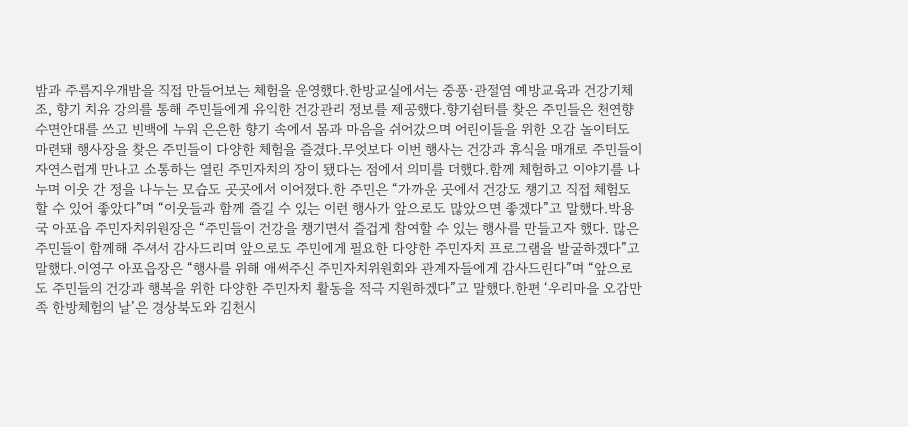밤과 주름지우개밤을 직접 만들어보는 체험을 운영했다.한방교실에서는 중풍·관절염 예방교육과 건강기체조, 향기 치유 강의를 통해 주민들에게 유익한 건강관리 정보를 제공했다.향기쉼터를 찾은 주민들은 천연향 수면안대를 쓰고 빈백에 누워 은은한 향기 속에서 몸과 마음을 쉬어갔으며 어린이들을 위한 오감 놀이터도 마련돼 행사장을 찾은 주민들이 다양한 체험을 즐겼다.무엇보다 이번 행사는 건강과 휴식을 매개로 주민들이 자연스럽게 만나고 소통하는 열린 주민자치의 장이 됐다는 점에서 의미를 더했다.함께 체험하고 이야기를 나누며 이웃 간 정을 나누는 모습도 곳곳에서 이어졌다.한 주민은 “가까운 곳에서 건강도 챙기고 직접 체험도 할 수 있어 좋았다”며 “이웃들과 함께 즐길 수 있는 이런 행사가 앞으로도 많았으면 좋겠다”고 말했다.박용국 아포읍 주민자치위원장은 “주민들이 건강을 챙기면서 즐겁게 참여할 수 있는 행사를 만들고자 했다. 많은 주민들이 함께해 주셔서 감사드리며 앞으로도 주민에게 필요한 다양한 주민자치 프로그램을 발굴하겠다”고 말했다.이영구 아포읍장은 “행사를 위해 애써주신 주민자치위원회와 관계자들에게 감사드린다”며 “앞으로도 주민들의 건강과 행복을 위한 다양한 주민자치 활동을 적극 지원하겠다”고 말했다.한편 ‘우리마을 오감만족 한방체험의 날’은 경상북도와 김천시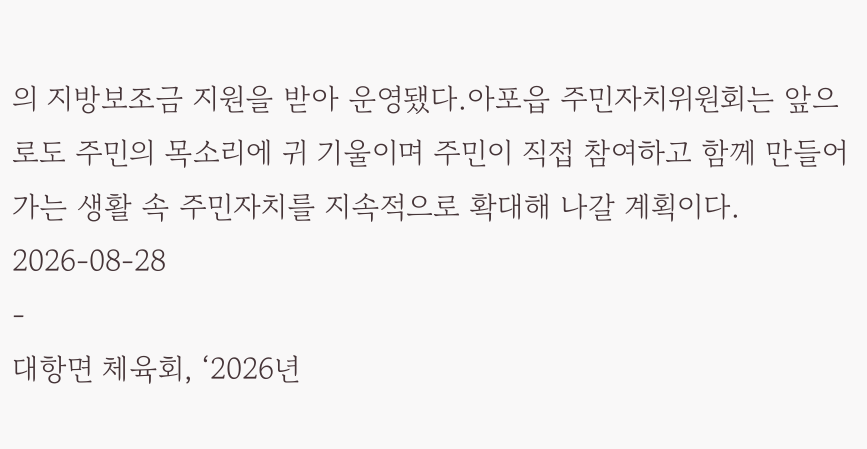의 지방보조금 지원을 받아 운영됐다.아포읍 주민자치위원회는 앞으로도 주민의 목소리에 귀 기울이며 주민이 직접 참여하고 함께 만들어가는 생활 속 주민자치를 지속적으로 확대해 나갈 계획이다.
2026-08-28
-
대항면 체육회, ‘2026년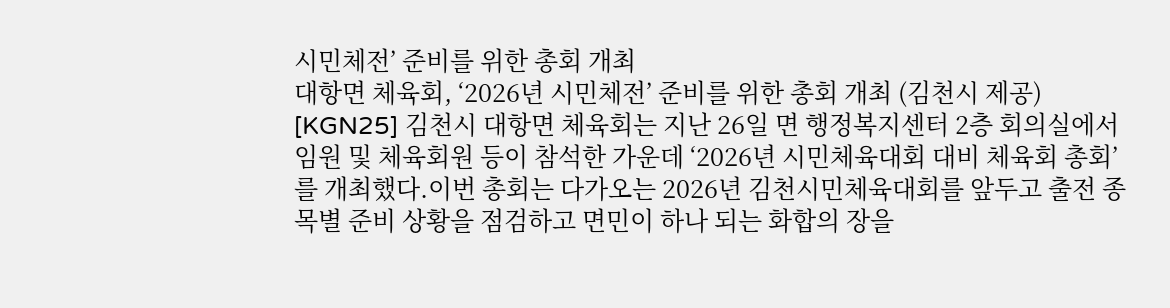시민체전’ 준비를 위한 총회 개최
대항면 체육회, ‘2026년 시민체전’ 준비를 위한 총회 개최 (김천시 제공)
[KGN25] 김천시 대항면 체육회는 지난 26일 면 행정복지센터 2층 회의실에서 임원 및 체육회원 등이 참석한 가운데 ‘2026년 시민체육대회 대비 체육회 총회’를 개최했다.이번 총회는 다가오는 2026년 김천시민체육대회를 앞두고 출전 종목별 준비 상황을 점검하고 면민이 하나 되는 화합의 장을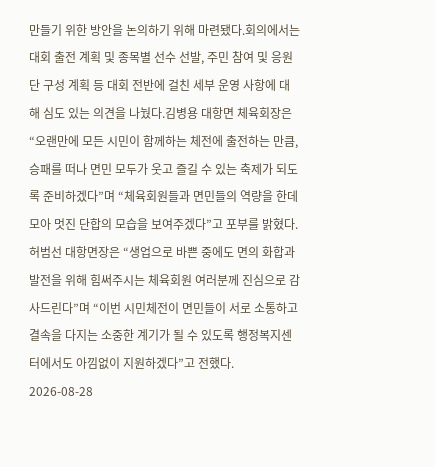만들기 위한 방안을 논의하기 위해 마련됐다.회의에서는 대회 출전 계획 및 종목별 선수 선발, 주민 참여 및 응원단 구성 계획 등 대회 전반에 걸친 세부 운영 사항에 대해 심도 있는 의견을 나눴다.김병용 대항면 체육회장은 “오랜만에 모든 시민이 함께하는 체전에 출전하는 만큼, 승패를 떠나 면민 모두가 웃고 즐길 수 있는 축제가 되도록 준비하겠다”며 “체육회원들과 면민들의 역량을 한데 모아 멋진 단합의 모습을 보여주겠다”고 포부를 밝혔다.허범선 대항면장은 “생업으로 바쁜 중에도 면의 화합과 발전을 위해 힘써주시는 체육회원 여러분께 진심으로 감사드린다”며 “이번 시민체전이 면민들이 서로 소통하고 결속을 다지는 소중한 계기가 될 수 있도록 행정복지센터에서도 아낌없이 지원하겠다”고 전했다.
2026-08-28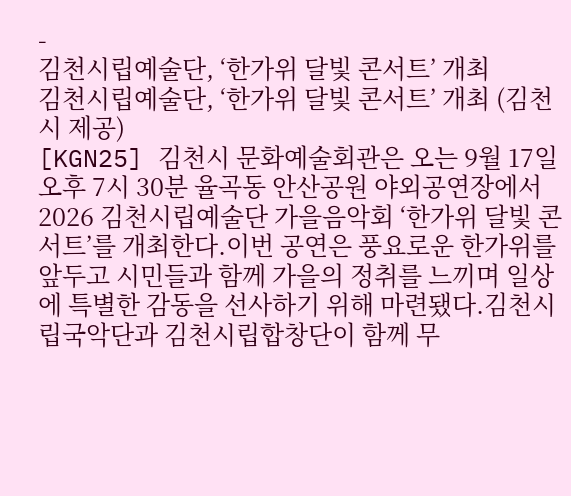-
김천시립예술단, ‘한가위 달빛 콘서트’ 개최
김천시립예술단, ‘한가위 달빛 콘서트’ 개최 (김천시 제공)
[KGN25] 김천시 문화예술회관은 오는 9월 17일 오후 7시 30분 율곡동 안산공원 야외공연장에서 2026 김천시립예술단 가을음악회 ‘한가위 달빛 콘서트’를 개최한다.이번 공연은 풍요로운 한가위를 앞두고 시민들과 함께 가을의 정취를 느끼며 일상에 특별한 감동을 선사하기 위해 마련됐다.김천시립국악단과 김천시립합창단이 함께 무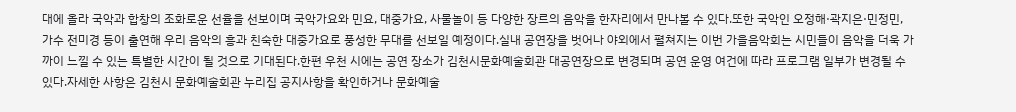대에 올라 국악과 합창의 조화로운 선율을 선보이며 국악가요와 민요, 대중가요, 사물놀이 등 다양한 장르의 음악을 한자리에서 만나볼 수 있다.또한 국악인 오정해·곽지은·민정민, 가수 전미경 등이 출연해 우리 음악의 흥과 친숙한 대중가요로 풍성한 무대를 선보일 예정이다.실내 공연장을 벗어나 야외에서 펼쳐지는 이번 가을음악회는 시민들이 음악을 더욱 가까이 느낄 수 있는 특별한 시간이 될 것으로 기대된다.한편 우천 시에는 공연 장소가 김천시문화예술회관 대공연장으로 변경되며 공연 운영 여건에 따라 프로그램 일부가 변경될 수 있다.자세한 사항은 김천시 문화예술회관 누리집 공지사항을 확인하거나 문화예술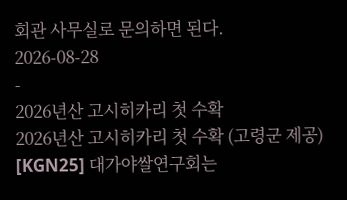회관 사무실로 문의하면 된다.
2026-08-28
-
2026년산 고시히카리 첫 수확
2026년산 고시히카리 첫 수확 (고령군 제공)
[KGN25] 대가야쌀연구회는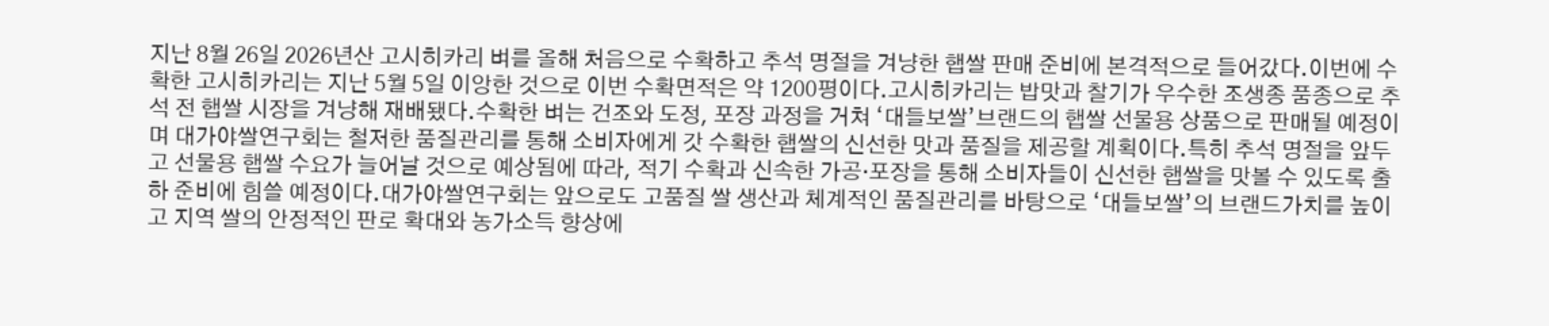지난 8월 26일 2026년산 고시히카리 벼를 올해 처음으로 수확하고 추석 명절을 겨냥한 햅쌀 판매 준비에 본격적으로 들어갔다.이번에 수확한 고시히카리는 지난 5월 5일 이앙한 것으로 이번 수확면적은 약 1200평이다.고시히카리는 밥맛과 찰기가 우수한 조생종 품종으로 추석 전 햅쌀 시장을 겨냥해 재배됐다.수확한 벼는 건조와 도정, 포장 과정을 거쳐 ‘대들보쌀’브랜드의 햅쌀 선물용 상품으로 판매될 예정이며 대가야쌀연구회는 철저한 품질관리를 통해 소비자에게 갓 수확한 햅쌀의 신선한 맛과 품질을 제공할 계획이다.특히 추석 명절을 앞두고 선물용 햅쌀 수요가 늘어날 것으로 예상됨에 따라, 적기 수확과 신속한 가공·포장을 통해 소비자들이 신선한 햅쌀을 맛볼 수 있도록 출하 준비에 힘쓸 예정이다.대가야쌀연구회는 앞으로도 고품질 쌀 생산과 체계적인 품질관리를 바탕으로 ‘대들보쌀’의 브랜드가치를 높이고 지역 쌀의 안정적인 판로 확대와 농가소득 향상에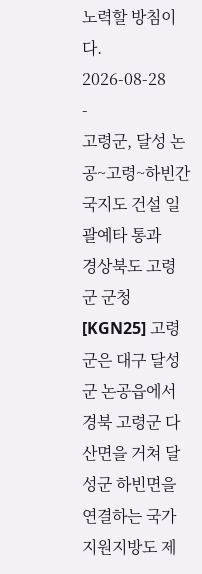노력할 방침이다.
2026-08-28
-
고령군, 달성 논공~고령~하빈간 국지도 건설 일괄예타 통과
경상북도 고령군 군청
[KGN25] 고령군은 대구 달성군 논공읍에서 경북 고령군 다산면을 거쳐 달성군 하빈면을 연결하는 국가지원지방도 제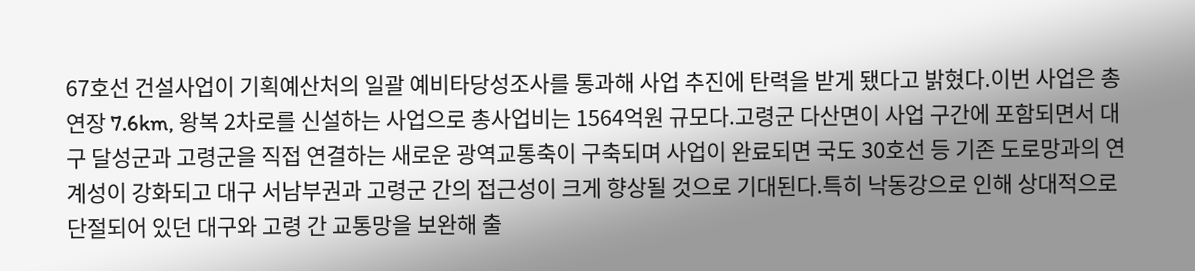67호선 건설사업이 기획예산처의 일괄 예비타당성조사를 통과해 사업 추진에 탄력을 받게 됐다고 밝혔다.이번 사업은 총연장 7.6km, 왕복 2차로를 신설하는 사업으로 총사업비는 1564억원 규모다.고령군 다산면이 사업 구간에 포함되면서 대구 달성군과 고령군을 직접 연결하는 새로운 광역교통축이 구축되며 사업이 완료되면 국도 30호선 등 기존 도로망과의 연계성이 강화되고 대구 서남부권과 고령군 간의 접근성이 크게 향상될 것으로 기대된다.특히 낙동강으로 인해 상대적으로 단절되어 있던 대구와 고령 간 교통망을 보완해 출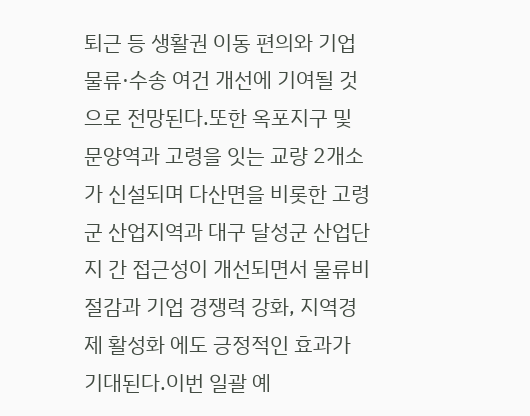퇴근 등 생활권 이동 편의와 기업 물류·수송 여건 개선에 기여될 것으로 전망된다.또한 옥포지구 및 문양역과 고령을 잇는 교량 2개소가 신설되며 다산면을 비롯한 고령군 산업지역과 대구 달성군 산업단지 간 접근성이 개선되면서 물류비 절감과 기업 경쟁력 강화, 지역경제 활성화 에도 긍정적인 효과가 기대된다.이번 일괄 예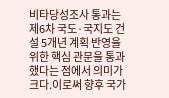비타당성조사 통과는 제6차 국도·국지도 건설 5개년 계획 반영을 위한 핵심 관문을 통과했다는 점에서 의미가 크다.이로써 향후 국가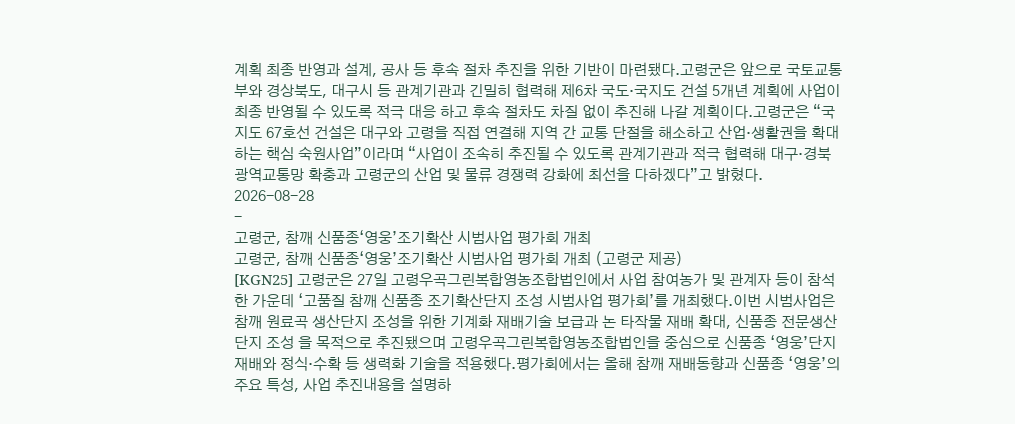계획 최종 반영과 설계, 공사 등 후속 절차 추진을 위한 기반이 마련됐다.고령군은 앞으로 국토교통부와 경상북도, 대구시 등 관계기관과 긴밀히 협력해 제6차 국도·국지도 건설 5개년 계획에 사업이 최종 반영될 수 있도록 적극 대응 하고 후속 절차도 차질 없이 추진해 나갈 계획이다.고령군은 “국지도 67호선 건설은 대구와 고령을 직접 연결해 지역 간 교통 단절을 해소하고 산업·생활권을 확대하는 핵심 숙원사업”이라며 “사업이 조속히 추진될 수 있도록 관계기관과 적극 협력해 대구·경북 광역교통망 확충과 고령군의 산업 및 물류 경쟁력 강화에 최선을 다하겠다”고 밝혔다.
2026-08-28
-
고령군, 참깨 신품종‘영웅’조기확산 시범사업 평가회 개최
고령군, 참깨 신품종‘영웅’조기확산 시범사업 평가회 개최 (고령군 제공)
[KGN25] 고령군은 27일 고령우곡그린복합영농조합법인에서 사업 참여농가 및 관계자 등이 참석한 가운데 ‘고품질 참깨 신품종 조기확산단지 조성 시범사업 평가회’를 개최했다.이번 시범사업은 참깨 원료곡 생산단지 조성을 위한 기계화 재배기술 보급과 논 타작물 재배 확대, 신품종 전문생산단지 조성 을 목적으로 추진됐으며 고령우곡그린복합영농조합법인을 중심으로 신품종 ‘영웅’단지재배와 정식·수확 등 생력화 기술을 적용했다.평가회에서는 올해 참깨 재배동향과 신품종 ‘영웅’의 주요 특성, 사업 추진내용을 설명하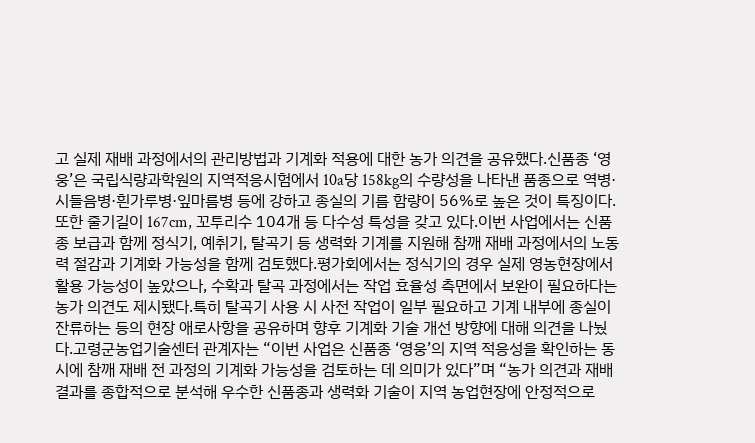고 실제 재배 과정에서의 관리방법과 기계화 적용에 대한 농가 의견을 공유했다.신품종 ‘영웅’은 국립식량과학원의 지역적응시험에서 10a당 158kg의 수량성을 나타낸 품종으로 역병·시들음병·흰가루병·잎마름병 등에 강하고 종실의 기름 함량이 56%로 높은 것이 특징이다.또한 줄기길이 167cm, 꼬투리수 104개 등 다수성 특성을 갖고 있다.이번 사업에서는 신품종 보급과 함께 정식기, 예취기, 탈곡기 등 생력화 기계를 지원해 참깨 재배 과정에서의 노동력 절감과 기계화 가능성을 함께 검토했다.평가회에서는 정식기의 경우 실제 영농현장에서 활용 가능성이 높았으나, 수확과 탈곡 과정에서는 작업 효율성 측면에서 보완이 필요하다는 농가 의견도 제시됐다.특히 탈곡기 사용 시 사전 작업이 일부 필요하고 기계 내부에 종실이 잔류하는 등의 현장 애로사항을 공유하며 향후 기계화 기술 개선 방향에 대해 의견을 나눴다.고령군농업기술센터 관계자는 “이번 사업은 신품종 ‘영웅’의 지역 적응성을 확인하는 동시에 참깨 재배 전 과정의 기계화 가능성을 검토하는 데 의미가 있다”며 “농가 의견과 재배 결과를 종합적으로 분석해 우수한 신품종과 생력화 기술이 지역 농업현장에 안정적으로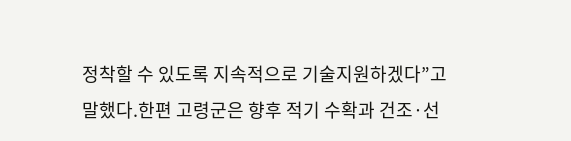정착할 수 있도록 지속적으로 기술지원하겠다”고 말했다.한편 고령군은 향후 적기 수확과 건조·선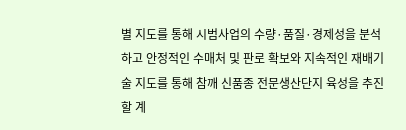별 지도를 통해 시범사업의 수량·품질·경제성을 분석하고 안정적인 수매처 및 판로 확보와 지속적인 재배기술 지도를 통해 참깨 신품종 전문생산단지 육성을 추진할 계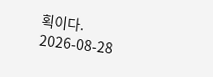획이다.
2026-08-28